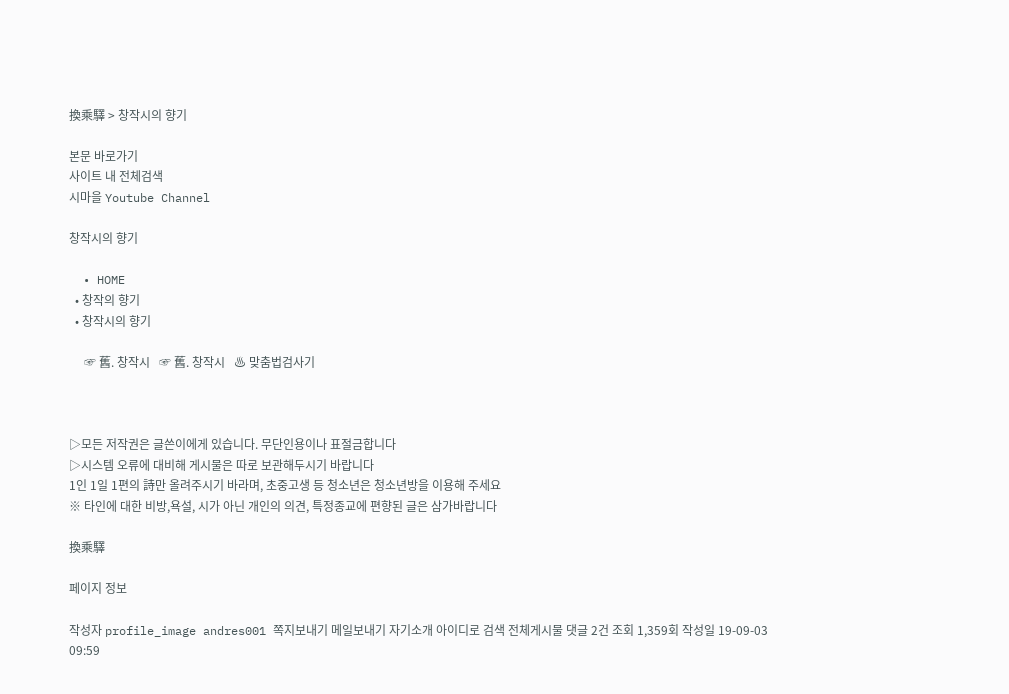換乘驛 > 창작시의 향기

본문 바로가기
사이트 내 전체검색
시마을 Youtube Channel

창작시의 향기

  • HOME
  • 창작의 향기
  • 창작시의 향기

     ☞ 舊. 창작시   ☞ 舊. 창작시   ♨ 맞춤법검사기



▷모든 저작권은 글쓴이에게 있습니다. 무단인용이나 표절금합니다
▷시스템 오류에 대비해 게시물은 따로 보관해두시기 바랍니다
1인 1일 1편의 詩만 올려주시기 바라며, 초중고생 등 청소년은 청소년방을 이용해 주세요
※ 타인에 대한 비방,욕설, 시가 아닌 개인의 의견, 특정종교에 편향된 글은 삼가바랍니다

換乘驛

페이지 정보

작성자 profile_image andres001 쪽지보내기 메일보내기 자기소개 아이디로 검색 전체게시물 댓글 2건 조회 1,359회 작성일 19-09-03 09:59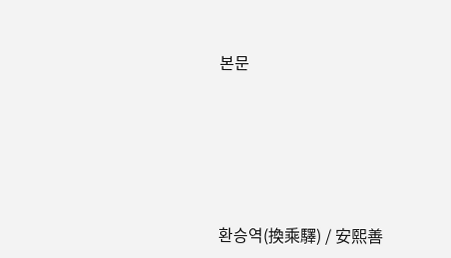본문







환승역(換乘驛) / 安熙善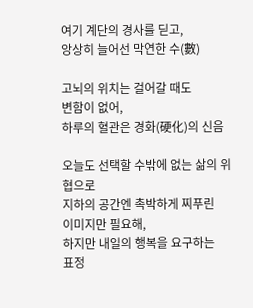여기 계단의 경사를 딛고,
앙상히 늘어선 막연한 수(數)

고뇌의 위치는 걸어갈 때도
변함이 없어,
하루의 혈관은 경화(硬化)의 신음

오늘도 선택할 수밖에 없는 삶의 위협으로
지하의 공간엔 촉박하게 찌푸린
이미지만 필요해,
하지만 내일의 행복을 요구하는
표정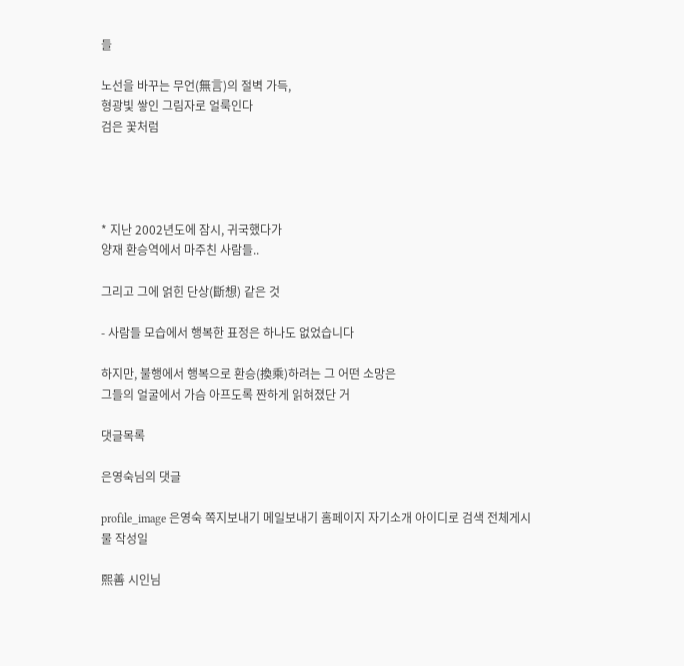들

노선을 바꾸는 무언(無言)의 절벽 가득,
형광빛 쌓인 그림자로 얼룩인다
검은 꽃처럼




* 지난 2002년도에 잠시, 귀국했다가
양재 환승역에서 마주친 사람들..

그리고 그에 얽힌 단상(斷想) 같은 것

- 사람들 모습에서 행복한 표정은 하나도 없었습니다

하지만, 불행에서 행복으로 환승(換乘)하려는 그 어떤 소망은
그들의 얼굴에서 가슴 아프도록 짠하게 읽혀졌단 거

댓글목록

은영숙님의 댓글

profile_image 은영숙 쪽지보내기 메일보내기 홈페이지 자기소개 아이디로 검색 전체게시물 작성일

熙善 시인님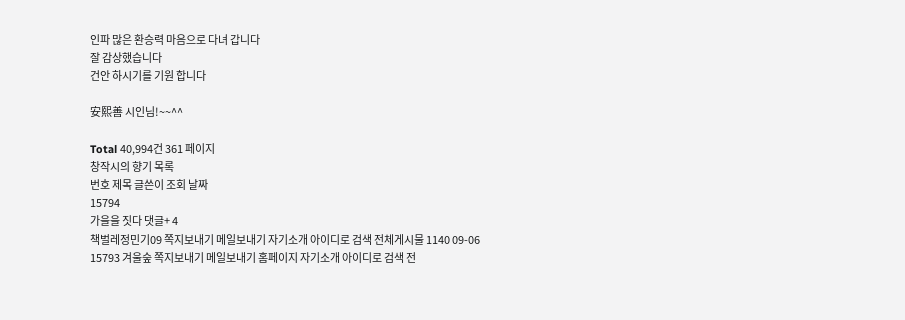인파 많은 환승력 마음으로 다녀 갑니다
잘 감상했습니다
건안 하시기를 기원 합니다

安熙善 시인님!~~^^

Total 40,994건 361 페이지
창작시의 향기 목록
번호 제목 글쓴이 조회 날짜
15794
가을을 짓다 댓글+ 4
책벌레정민기09 쪽지보내기 메일보내기 자기소개 아이디로 검색 전체게시물 1140 09-06
15793 겨울숲 쪽지보내기 메일보내기 홈페이지 자기소개 아이디로 검색 전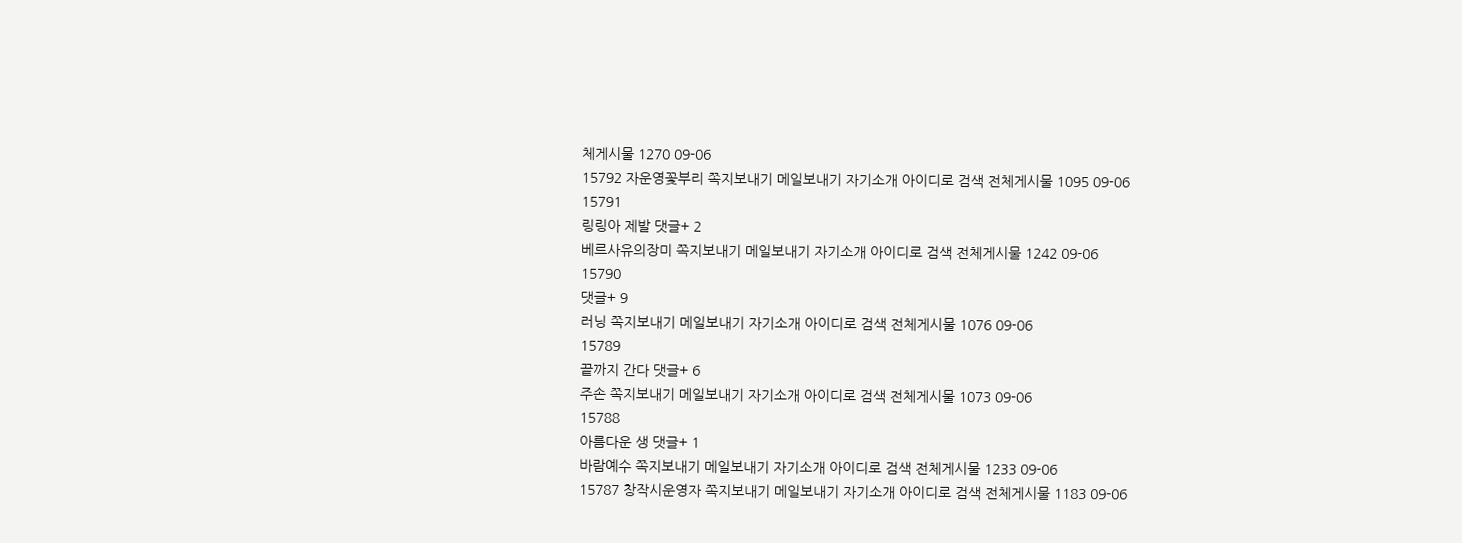체게시물 1270 09-06
15792 자운영꽃부리 쪽지보내기 메일보내기 자기소개 아이디로 검색 전체게시물 1095 09-06
15791
링링아 제발 댓글+ 2
베르사유의장미 쪽지보내기 메일보내기 자기소개 아이디로 검색 전체게시물 1242 09-06
15790
댓글+ 9
러닝 쪽지보내기 메일보내기 자기소개 아이디로 검색 전체게시물 1076 09-06
15789
끝까지 간다 댓글+ 6
주손 쪽지보내기 메일보내기 자기소개 아이디로 검색 전체게시물 1073 09-06
15788
아름다운 생 댓글+ 1
바람예수 쪽지보내기 메일보내기 자기소개 아이디로 검색 전체게시물 1233 09-06
15787 창작시운영자 쪽지보내기 메일보내기 자기소개 아이디로 검색 전체게시물 1183 09-06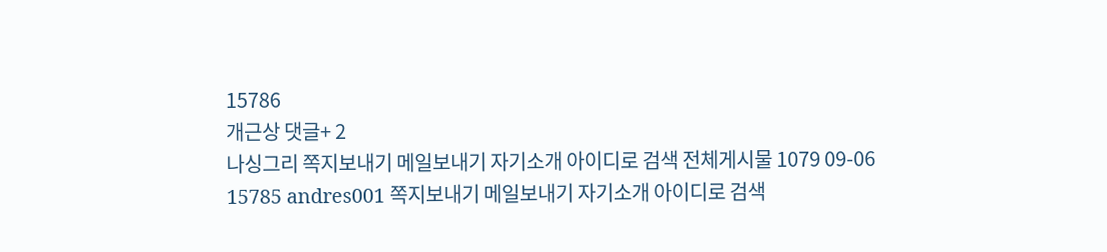15786
개근상 댓글+ 2
나싱그리 쪽지보내기 메일보내기 자기소개 아이디로 검색 전체게시물 1079 09-06
15785 andres001 쪽지보내기 메일보내기 자기소개 아이디로 검색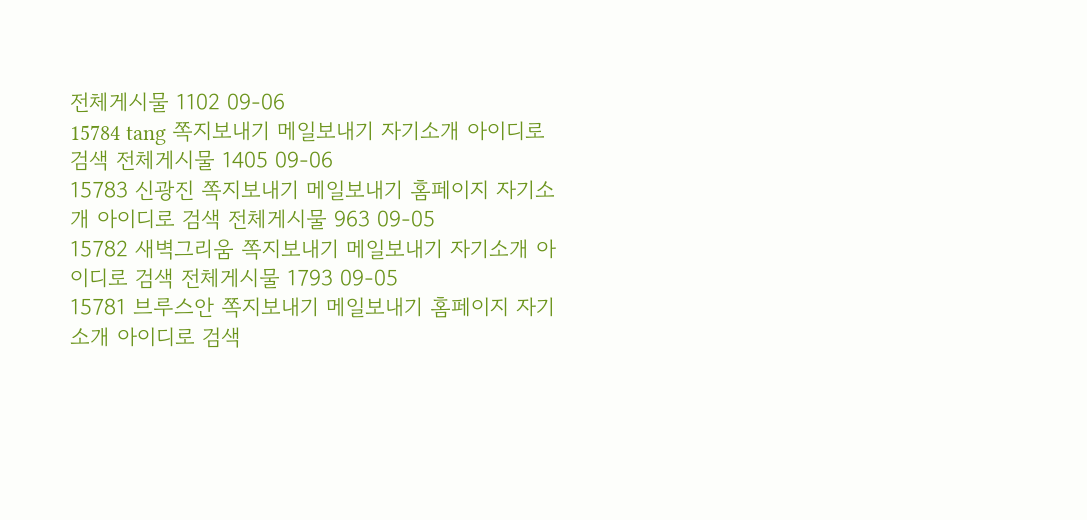전체게시물 1102 09-06
15784 tang 쪽지보내기 메일보내기 자기소개 아이디로 검색 전체게시물 1405 09-06
15783 신광진 쪽지보내기 메일보내기 홈페이지 자기소개 아이디로 검색 전체게시물 963 09-05
15782 새벽그리움 쪽지보내기 메일보내기 자기소개 아이디로 검색 전체게시물 1793 09-05
15781 브루스안 쪽지보내기 메일보내기 홈페이지 자기소개 아이디로 검색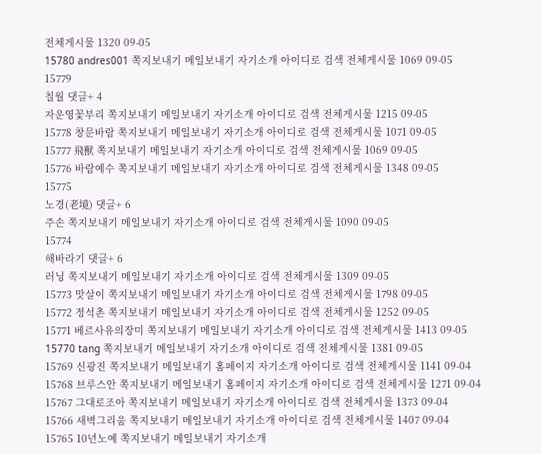전체게시물 1320 09-05
15780 andres001 쪽지보내기 메일보내기 자기소개 아이디로 검색 전체게시물 1069 09-05
15779
칠월 댓글+ 4
자운영꽃부리 쪽지보내기 메일보내기 자기소개 아이디로 검색 전체게시물 1215 09-05
15778 창문바람 쪽지보내기 메일보내기 자기소개 아이디로 검색 전체게시물 1071 09-05
15777 飛獸 쪽지보내기 메일보내기 자기소개 아이디로 검색 전체게시물 1069 09-05
15776 바람예수 쪽지보내기 메일보내기 자기소개 아이디로 검색 전체게시물 1348 09-05
15775
노경(老境) 댓글+ 6
주손 쪽지보내기 메일보내기 자기소개 아이디로 검색 전체게시물 1090 09-05
15774
해바라기 댓글+ 6
러닝 쪽지보내기 메일보내기 자기소개 아이디로 검색 전체게시물 1309 09-05
15773 맛살이 쪽지보내기 메일보내기 자기소개 아이디로 검색 전체게시물 1798 09-05
15772 정석촌 쪽지보내기 메일보내기 자기소개 아이디로 검색 전체게시물 1252 09-05
15771 베르사유의장미 쪽지보내기 메일보내기 자기소개 아이디로 검색 전체게시물 1413 09-05
15770 tang 쪽지보내기 메일보내기 자기소개 아이디로 검색 전체게시물 1381 09-05
15769 신광진 쪽지보내기 메일보내기 홈페이지 자기소개 아이디로 검색 전체게시물 1141 09-04
15768 브루스안 쪽지보내기 메일보내기 홈페이지 자기소개 아이디로 검색 전체게시물 1271 09-04
15767 그대로조아 쪽지보내기 메일보내기 자기소개 아이디로 검색 전체게시물 1373 09-04
15766 새벽그리움 쪽지보내기 메일보내기 자기소개 아이디로 검색 전체게시물 1407 09-04
15765 10년노예 쪽지보내기 메일보내기 자기소개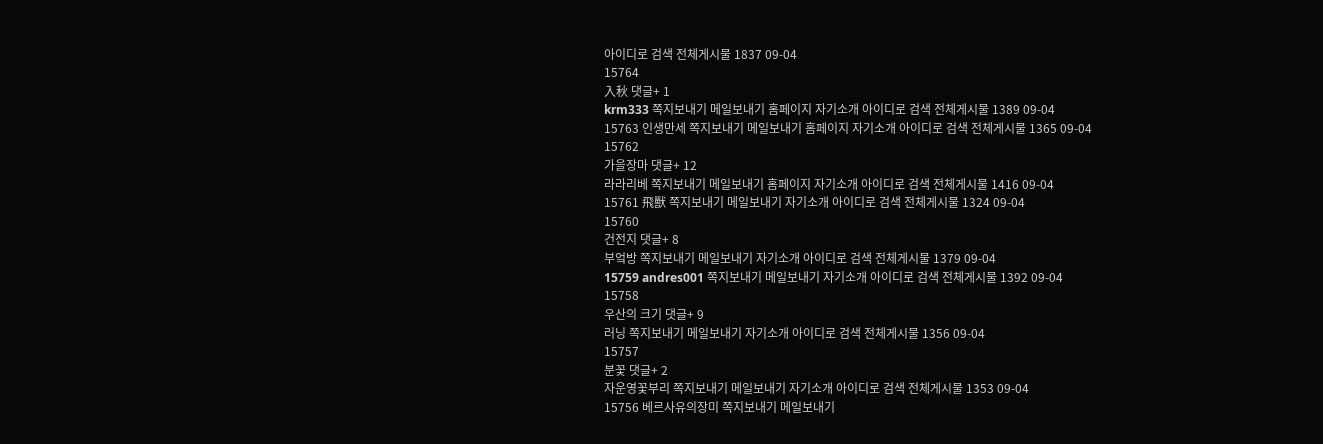아이디로 검색 전체게시물 1837 09-04
15764
入秋 댓글+ 1
krm333 쪽지보내기 메일보내기 홈페이지 자기소개 아이디로 검색 전체게시물 1389 09-04
15763 인생만세 쪽지보내기 메일보내기 홈페이지 자기소개 아이디로 검색 전체게시물 1365 09-04
15762
가을장마 댓글+ 12
라라리베 쪽지보내기 메일보내기 홈페이지 자기소개 아이디로 검색 전체게시물 1416 09-04
15761 飛獸 쪽지보내기 메일보내기 자기소개 아이디로 검색 전체게시물 1324 09-04
15760
건전지 댓글+ 8
부엌방 쪽지보내기 메일보내기 자기소개 아이디로 검색 전체게시물 1379 09-04
15759 andres001 쪽지보내기 메일보내기 자기소개 아이디로 검색 전체게시물 1392 09-04
15758
우산의 크기 댓글+ 9
러닝 쪽지보내기 메일보내기 자기소개 아이디로 검색 전체게시물 1356 09-04
15757
분꽃 댓글+ 2
자운영꽃부리 쪽지보내기 메일보내기 자기소개 아이디로 검색 전체게시물 1353 09-04
15756 베르사유의장미 쪽지보내기 메일보내기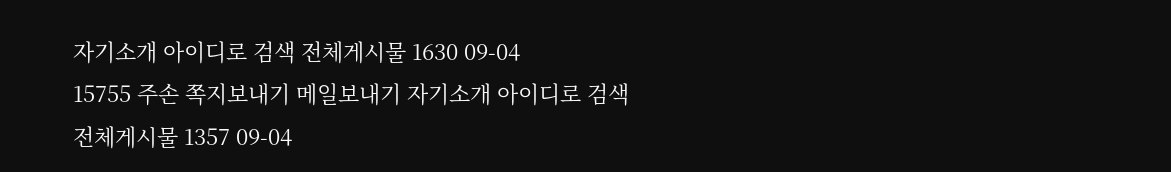자기소개 아이디로 검색 전체게시물 1630 09-04
15755 주손 쪽지보내기 메일보내기 자기소개 아이디로 검색 전체게시물 1357 09-04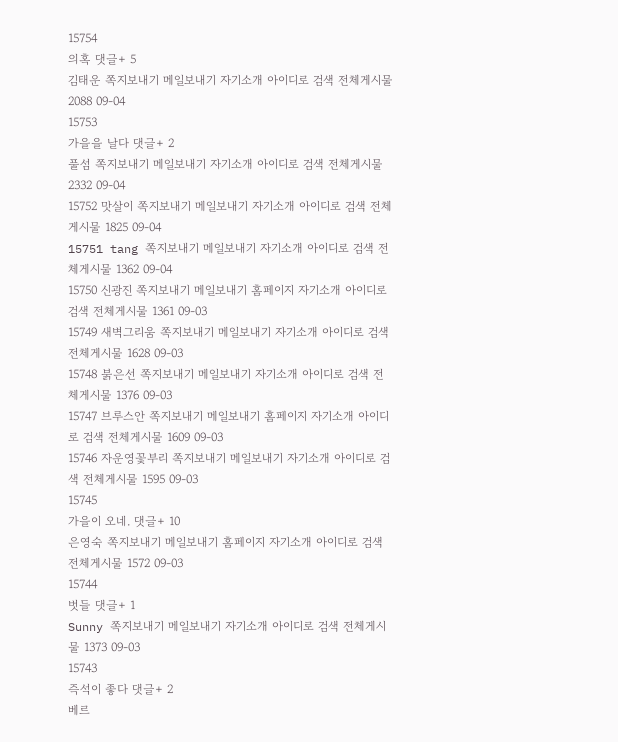15754
의혹 댓글+ 5
김태운 쪽지보내기 메일보내기 자기소개 아이디로 검색 전체게시물 2088 09-04
15753
가을을 날다 댓글+ 2
풀섬 쪽지보내기 메일보내기 자기소개 아이디로 검색 전체게시물 2332 09-04
15752 맛살이 쪽지보내기 메일보내기 자기소개 아이디로 검색 전체게시물 1825 09-04
15751 tang 쪽지보내기 메일보내기 자기소개 아이디로 검색 전체게시물 1362 09-04
15750 신광진 쪽지보내기 메일보내기 홈페이지 자기소개 아이디로 검색 전체게시물 1361 09-03
15749 새벽그리움 쪽지보내기 메일보내기 자기소개 아이디로 검색 전체게시물 1628 09-03
15748 붉은선 쪽지보내기 메일보내기 자기소개 아이디로 검색 전체게시물 1376 09-03
15747 브루스안 쪽지보내기 메일보내기 홈페이지 자기소개 아이디로 검색 전체게시물 1609 09-03
15746 자운영꽃부리 쪽지보내기 메일보내기 자기소개 아이디로 검색 전체게시물 1595 09-03
15745
가을이 오네. 댓글+ 10
은영숙 쪽지보내기 메일보내기 홈페이지 자기소개 아이디로 검색 전체게시물 1572 09-03
15744
벗들 댓글+ 1
Sunny 쪽지보내기 메일보내기 자기소개 아이디로 검색 전체게시물 1373 09-03
15743
즉석이 좋다 댓글+ 2
베르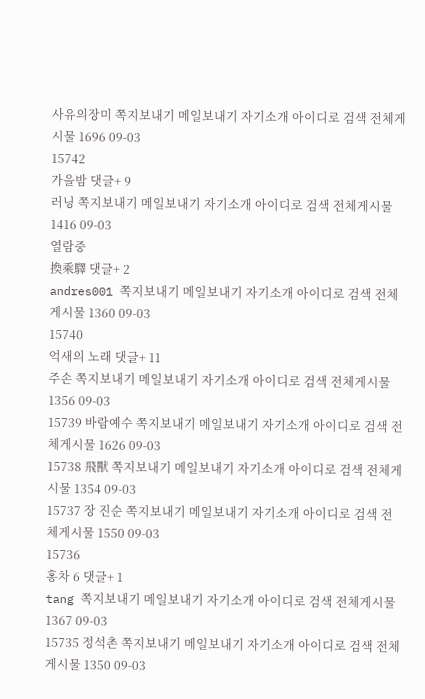사유의장미 쪽지보내기 메일보내기 자기소개 아이디로 검색 전체게시물 1696 09-03
15742
가을밤 댓글+ 9
러닝 쪽지보내기 메일보내기 자기소개 아이디로 검색 전체게시물 1416 09-03
열람중
換乘驛 댓글+ 2
andres001 쪽지보내기 메일보내기 자기소개 아이디로 검색 전체게시물 1360 09-03
15740
억새의 노래 댓글+ 11
주손 쪽지보내기 메일보내기 자기소개 아이디로 검색 전체게시물 1356 09-03
15739 바람예수 쪽지보내기 메일보내기 자기소개 아이디로 검색 전체게시물 1626 09-03
15738 飛獸 쪽지보내기 메일보내기 자기소개 아이디로 검색 전체게시물 1354 09-03
15737 장 진순 쪽지보내기 메일보내기 자기소개 아이디로 검색 전체게시물 1550 09-03
15736
홍차 6 댓글+ 1
tang 쪽지보내기 메일보내기 자기소개 아이디로 검색 전체게시물 1367 09-03
15735 정석촌 쪽지보내기 메일보내기 자기소개 아이디로 검색 전체게시물 1350 09-03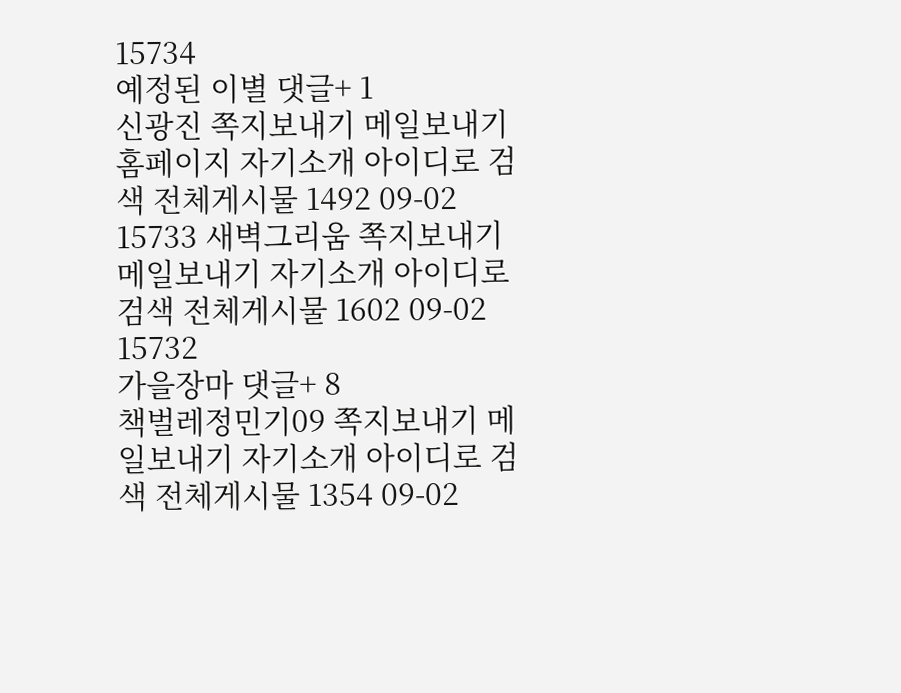15734
예정된 이별 댓글+ 1
신광진 쪽지보내기 메일보내기 홈페이지 자기소개 아이디로 검색 전체게시물 1492 09-02
15733 새벽그리움 쪽지보내기 메일보내기 자기소개 아이디로 검색 전체게시물 1602 09-02
15732
가을장마 댓글+ 8
책벌레정민기09 쪽지보내기 메일보내기 자기소개 아이디로 검색 전체게시물 1354 09-02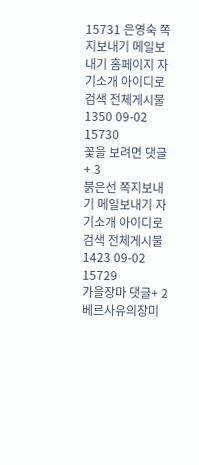15731 은영숙 쪽지보내기 메일보내기 홈페이지 자기소개 아이디로 검색 전체게시물 1350 09-02
15730
꽃을 보려면 댓글+ 3
붉은선 쪽지보내기 메일보내기 자기소개 아이디로 검색 전체게시물 1423 09-02
15729
가을장마 댓글+ 2
베르사유의장미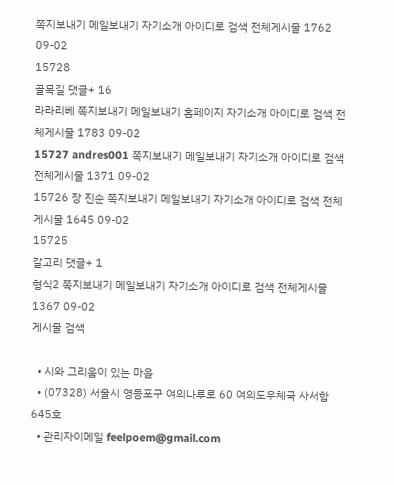쪽지보내기 메일보내기 자기소개 아이디로 검색 전체게시물 1762 09-02
15728
골목길 댓글+ 16
라라리베 쪽지보내기 메일보내기 홈페이지 자기소개 아이디로 검색 전체게시물 1783 09-02
15727 andres001 쪽지보내기 메일보내기 자기소개 아이디로 검색 전체게시물 1371 09-02
15726 장 진순 쪽지보내기 메일보내기 자기소개 아이디로 검색 전체게시물 1645 09-02
15725
갈고리 댓글+ 1
형식2 쪽지보내기 메일보내기 자기소개 아이디로 검색 전체게시물 1367 09-02
게시물 검색

  • 시와 그리움이 있는 마을
  • (07328) 서울시 영등포구 여의나루로 60 여의도우체국 사서함 645호
  • 관리자이메일 feelpoem@gmail.com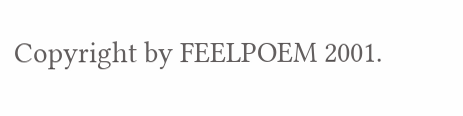Copyright by FEELPOEM 2001.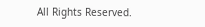All Rights Reserved.